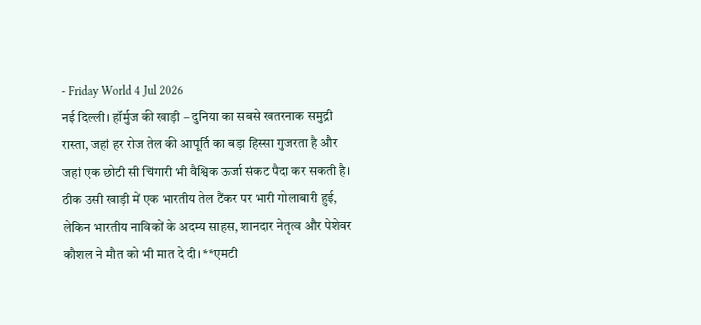- Friday World 4 Jul 2026
नई दिल्ली। हॉर्मुज की खाड़ी – दुनिया का सबसे खतरनाक समुद्री रास्ता, जहां हर रोज तेल की आपूर्ति का बड़ा हिस्सा गुजरता है और जहां एक छोटी सी चिंगारी भी वैश्विक ऊर्जा संकट पैदा कर सकती है। ठीक उसी खाड़ी में एक भारतीय तेल टैंकर पर भारी गोलाबारी हुई, लेकिन भारतीय नाविकों के अदम्य साहस, शानदार नेतृत्व और पेशेवर कौशल ने मौत को भी मात दे दी। **एमटी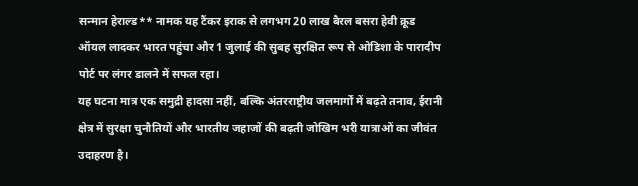सन्मान हेराल्ड** नामक यह टैंकर इराक से लगभग 20 लाख बैरल बसरा हेवी क्रूड ऑयल लादकर भारत पहुंचा और 1 जुलाई की सुबह सुरक्षित रूप से ओडिशा के पारादीप पोर्ट पर लंगर डालने में सफल रहा।
यह घटना मात्र एक समुद्री हादसा नहीं, बल्कि अंतरराष्ट्रीय जलमार्गों में बढ़ते तनाव, ईरानी क्षेत्र में सुरक्षा चुनौतियों और भारतीय जहाजों की बढ़ती जोखिम भरी यात्राओं का जीवंत उदाहरण है।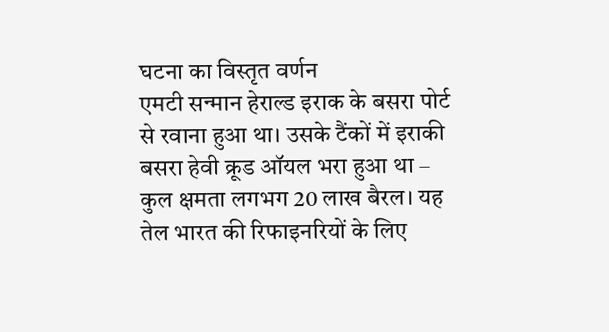घटना का विस्तृत वर्णन
एमटी सन्मान हेराल्ड इराक के बसरा पोर्ट से रवाना हुआ था। उसके टैंकों में इराकी बसरा हेवी क्रूड ऑयल भरा हुआ था – कुल क्षमता लगभग 20 लाख बैरल। यह तेल भारत की रिफाइनरियों के लिए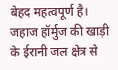बेहद महत्वपूर्ण है। जहाज हॉर्मुज की खाड़ी के ईरानी जल क्षेत्र से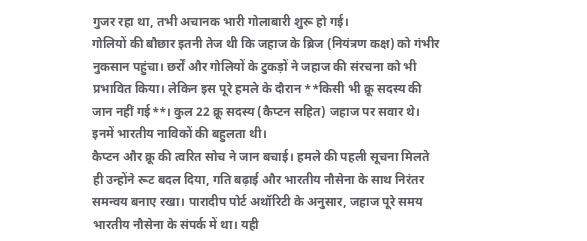गुजर रहा था, तभी अचानक भारी गोलाबारी शुरू हो गई।
गोलियों की बौछार इतनी तेज थी कि जहाज के ब्रिज (नियंत्रण कक्ष) को गंभीर नुकसान पहुंचा। छर्रों और गोलियों के टुकड़ों ने जहाज की संरचना को भी प्रभावित किया। लेकिन इस पूरे हमले के दौरान **किसी भी क्रू सदस्य की जान नहीं गई**। कुल 22 क्रू सदस्य (कैप्टन सहित) जहाज पर सवार थे। इनमें भारतीय नाविकों की बहुलता थी।
कैप्टन और क्रू की त्वरित सोच ने जान बचाई। हमले की पहली सूचना मिलते ही उन्होंने रूट बदल दिया, गति बढ़ाई और भारतीय नौसेना के साथ निरंतर समन्वय बनाए रखा। पारादीप पोर्ट अथॉरिटी के अनुसार, जहाज पूरे समय भारतीय नौसेना के संपर्क में था। यही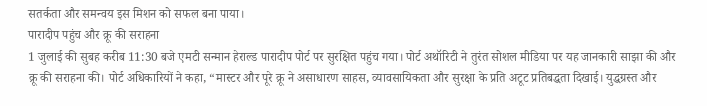सतर्कता और समन्वय इस मिशन को सफल बना पाया।
पारादीप पहुंच और क्रू की सराहना
1 जुलाई की सुबह करीब 11:30 बजे एमटी सन्मान हेराल्ड पारादीप पोर्ट पर सुरक्षित पहुंच गया। पोर्ट अथॉरिटी ने तुरंत सोशल मीडिया पर यह जानकारी साझा की और क्रू की सराहना की। पोर्ट अधिकारियों ने कहा, “मास्टर और पूरे क्रू ने असाधारण साहस, व्यावसायिकता और सुरक्षा के प्रति अटूट प्रतिबद्धता दिखाई। युद्धग्रस्त और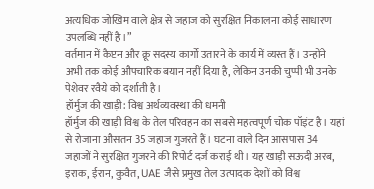अत्यधिक जोखिम वाले क्षेत्र से जहाज को सुरक्षित निकालना कोई साधारण उपलब्धि नहीं है।”
वर्तमान में कैप्टन और क्रू सदस्य कार्गो उतारने के कार्य में व्यस्त हैं। उन्होंने अभी तक कोई औपचारिक बयान नहीं दिया है, लेकिन उनकी चुप्पी भी उनके पेशेवर रवैये को दर्शाती है।
हॉर्मुज की खाड़ी: विश्व अर्थव्यवस्था की धमनी
हॉर्मुज की खाड़ी विश्व के तेल परिवहन का सबसे महत्वपूर्ण चोक पॉइंट है। यहां से रोजाना औसतन 35 जहाज गुजरते हैं। घटना वाले दिन आसपास 34 जहाजों ने सुरक्षित गुजरने की रिपोर्ट दर्ज कराई थी। यह खाड़ी सऊदी अरब, इराक, ईरान, कुवैत, UAE जैसे प्रमुख तेल उत्पादक देशों को विश्व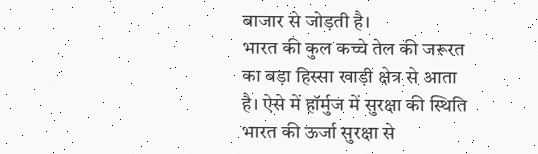बाजार से जोड़ती है।
भारत की कुल कच्चे तेल की जरूरत का बड़ा हिस्सा खाड़ी क्षेत्र से आता है। ऐसे में हॉर्मुज में सुरक्षा की स्थिति भारत की ऊर्जा सुरक्षा से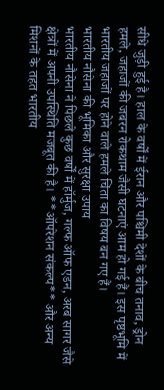सीधे जुड़ी हुई है। हाल के वर्षों में ईरान और पश्चिमी देशों के बीच तनाव, ड्रोन हमले, जहाजों की जबरन रोकथाम जैसी घटनाएं आम हो गई हैं। इस पृष्ठभूमि में भारतीय जहाजों पर होने वाले हमले चिंता का विषय बन गए हैं।
भारतीय नौसेना की भूमिका और सुरक्षा उपाय
भारतीय नौसेना ने पिछले कुछ वर्षों में हॉर्मुज, गल्फ ऑफ एडन, अरब सागर जैसे क्षेत्रों में अपनी उपस्थिति मजबूत की है। **ऑपरेशन संकल्प** और अन्य मिशनों के तहत भारतीय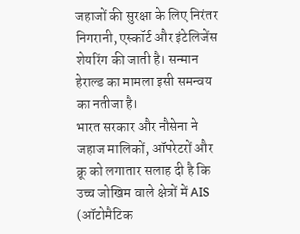जहाजों की सुरक्षा के लिए निरंतर निगरानी, एस्कॉर्ट और इंटेलिजेंस शेयरिंग की जाती है। सन्मान हेराल्ड का मामला इसी समन्वय का नतीजा है।
भारत सरकार और नौसेना ने जहाज मालिकों, ऑपरेटरों और क्रू को लगातार सलाह दी है कि उच्च जोखिम वाले क्षेत्रों में AIS (ऑटोमैटिक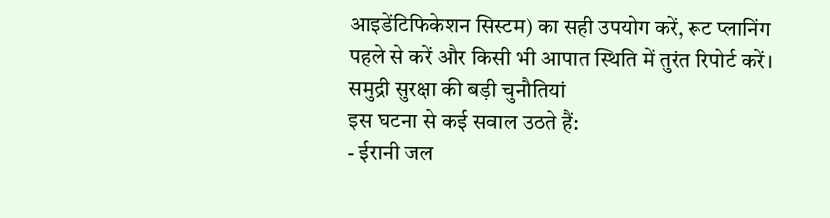आइडेंटिफिकेशन सिस्टम) का सही उपयोग करें, रूट प्लानिंग पहले से करें और किसी भी आपात स्थिति में तुरंत रिपोर्ट करें।
समुद्री सुरक्षा की बड़ी चुनौतियां
इस घटना से कई सवाल उठते हैं:
- ईरानी जल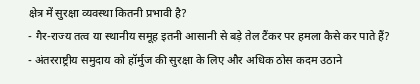क्षेत्र में सुरक्षा व्यवस्था कितनी प्रभावी है?
- गैर-राज्य तत्व या स्थानीय समूह इतनी आसानी से बड़े तेल टैंकर पर हमला कैसे कर पाते हैं?
- अंतरराष्ट्रीय समुदाय को हॉर्मुज की सुरक्षा के लिए और अधिक ठोस कदम उठाने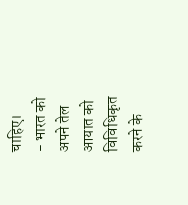चाहिए।
- भारत को अपने तेल आयात को विविधिकृत करने के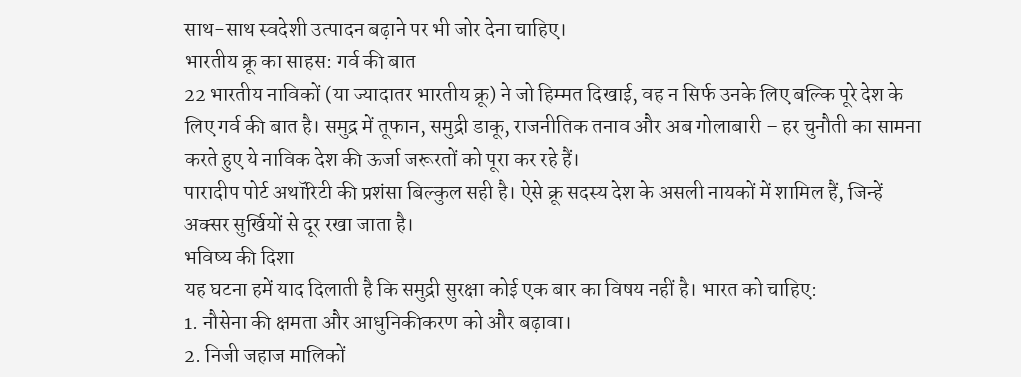साथ-साथ स्वदेशी उत्पादन बढ़ाने पर भी जोर देना चाहिए।
भारतीय क्रू का साहस: गर्व की बात
22 भारतीय नाविकों (या ज्यादातर भारतीय क्रू) ने जो हिम्मत दिखाई, वह न सिर्फ उनके लिए बल्कि पूरे देश के लिए गर्व की बात है। समुद्र में तूफान, समुद्री डाकू, राजनीतिक तनाव और अब गोलाबारी – हर चुनौती का सामना करते हुए ये नाविक देश की ऊर्जा जरूरतों को पूरा कर रहे हैं।
पारादीप पोर्ट अथॉरिटी की प्रशंसा बिल्कुल सही है। ऐसे क्रू सदस्य देश के असली नायकों में शामिल हैं, जिन्हें अक्सर सुर्खियों से दूर रखा जाता है।
भविष्य की दिशा
यह घटना हमें याद दिलाती है कि समुद्री सुरक्षा कोई एक बार का विषय नहीं है। भारत को चाहिए:
1. नौसेना की क्षमता और आधुनिकीकरण को और बढ़ावा।
2. निजी जहाज मालिकों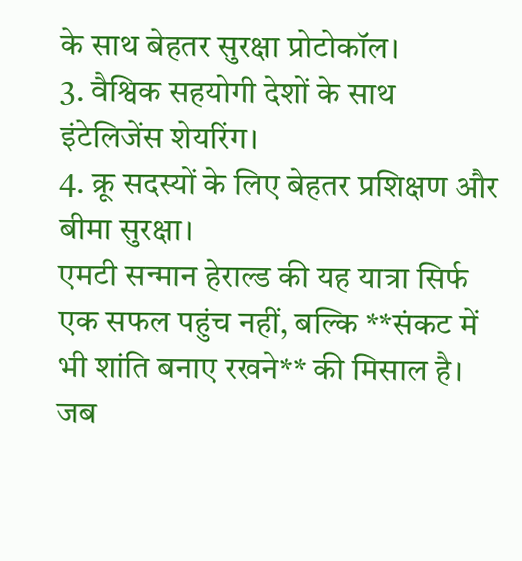के साथ बेहतर सुरक्षा प्रोटोकॉल।
3. वैश्विक सहयोगी देशों के साथ इंटेलिजेंस शेयरिंग।
4. क्रू सदस्यों के लिए बेहतर प्रशिक्षण और बीमा सुरक्षा।
एमटी सन्मान हेराल्ड की यह यात्रा सिर्फ एक सफल पहुंच नहीं, बल्कि **संकट में भी शांति बनाए रखने** की मिसाल है। जब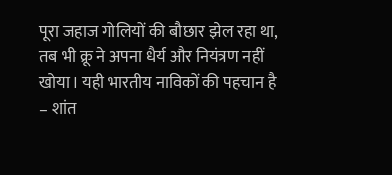पूरा जहाज गोलियों की बौछार झेल रहा था, तब भी क्रू ने अपना धैर्य और नियंत्रण नहीं खोया। यही भारतीय नाविकों की पहचान है – शांत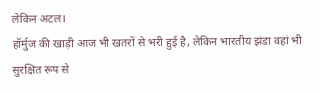लेकिन अटल।
हॉर्मुज की खाड़ी आज भी खतरों से भरी हुई है, लेकिन भारतीय झंडा वहां भी सुरक्षित रूप से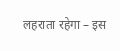लहराता रहेगा – इस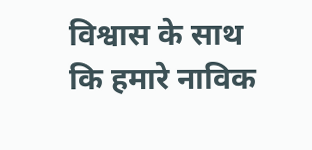विश्वास के साथ कि हमारे नाविक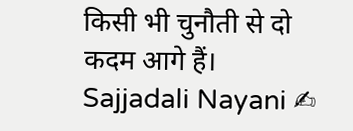किसी भी चुनौती से दो कदम आगे हैं।
Sajjadali Nayani ✍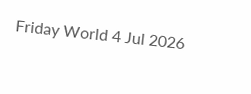Friday World 4 Jul 2026